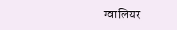ग्वालियर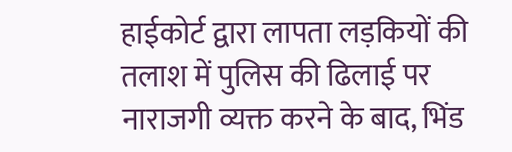हाईकोर्ट द्वारा लापता लड़कियों की तलाश में पुलिस की ढिलाई पर नाराजगी व्यक्त करने के बाद, भिंड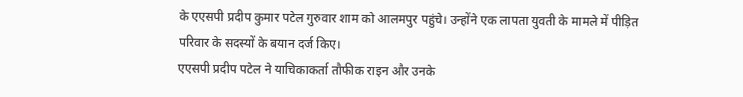के एएसपी प्रदीप कुमार पटेल गुरुवार शाम को आलमपुर पहुंचे। उन्होंने एक लापता युवती के मामले में पीड़ित परिवार के सदस्यों के बयान दर्ज किए।
एएसपी प्रदीप पटेल ने याचिकाकर्ता तौफीक राइन और उनके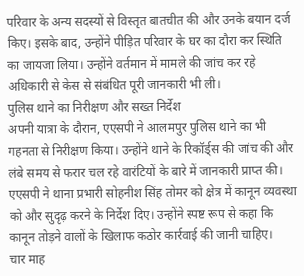परिवार के अन्य सदस्यों से विस्तृत बातचीत की और उनके बयान दर्ज किए। इसके बाद, उन्होंने पीड़ित परिवार के घर का दौरा कर स्थिति का जायजा लिया। उन्होंने वर्तमान में मामले की जांच कर रहे अधिकारी से केस से संबंधित पूरी जानकारी भी ली।
पुलिस थाने का निरीक्षण और सख्त निर्देश
अपनी यात्रा के दौरान, एएसपी ने आलमपुर पुलिस थाने का भी गहनता से निरीक्षण किया। उन्होंने थाने के रिकॉर्ड्स की जांच की और लंबे समय से फरार चल रहे वारंटियों के बारे में जानकारी प्राप्त की। एएसपी ने थाना प्रभारी सोहनीश सिंह तोमर को क्षेत्र में कानून व्यवस्था को और सुदृढ़ करने के निर्देश दिए। उन्होंने स्पष्ट रूप से कहा कि कानून तोड़ने वालों के खिलाफ कठोर कार्रवाई की जानी चाहिए।
चार माह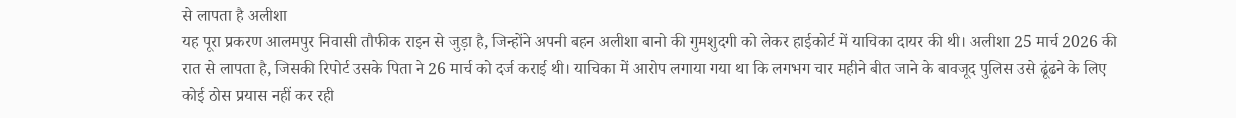से लापता है अलीशा
यह पूरा प्रकरण आलमपुर निवासी तौफीक राइन से जुड़ा है, जिन्होंने अपनी बहन अलीशा बानो की गुमशुदगी को लेकर हाईकोर्ट में याचिका दायर की थी। अलीशा 25 मार्च 2026 की रात से लापता है, जिसकी रिपोर्ट उसके पिता ने 26 मार्च को दर्ज कराई थी। याचिका में आरोप लगाया गया था कि लगभग चार महीने बीत जाने के बावजूद पुलिस उसे ढूंढने के लिए कोई ठोस प्रयास नहीं कर रही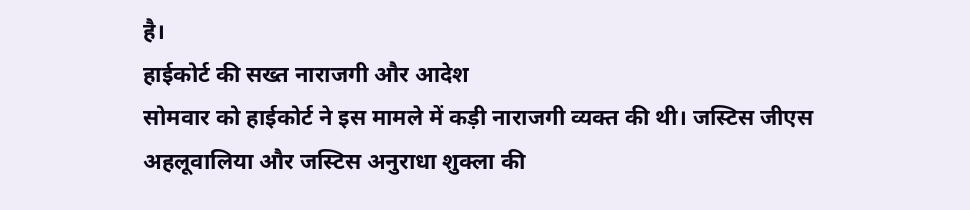है।
हाईकोर्ट की सख्त नाराजगी और आदेश
सोमवार को हाईकोर्ट ने इस मामले में कड़ी नाराजगी व्यक्त की थी। जस्टिस जीएस अहलूवालिया और जस्टिस अनुराधा शुक्ला की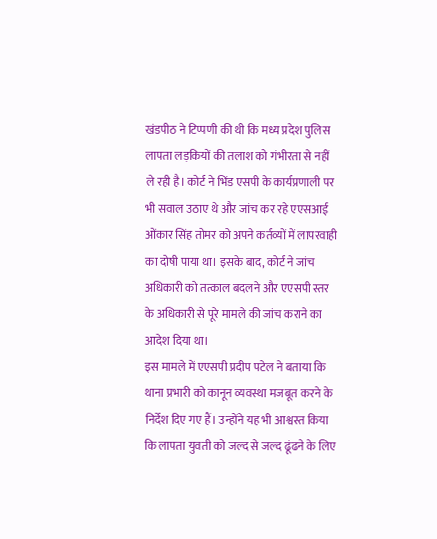खंडपीठ ने टिप्पणी की थी कि मध्य प्रदेश पुलिस लापता लड़कियों की तलाश को गंभीरता से नहीं ले रही है। कोर्ट ने भिंड एसपी के कार्यप्रणाली पर भी सवाल उठाए थे और जांच कर रहे एएसआई ओंकार सिंह तोमर को अपने कर्तव्यों में लापरवाही का दोषी पाया था। इसके बाद, कोर्ट ने जांच अधिकारी को तत्काल बदलने और एएसपी स्तर के अधिकारी से पूरे मामले की जांच कराने का आदेश दिया था।
इस मामले में एएसपी प्रदीप पटेल ने बताया कि थाना प्रभारी को कानून व्यवस्था मजबूत करने के निर्देश दिए गए हैं। उन्होंने यह भी आश्वस्त किया कि लापता युवती को जल्द से जल्द ढूंढने के लिए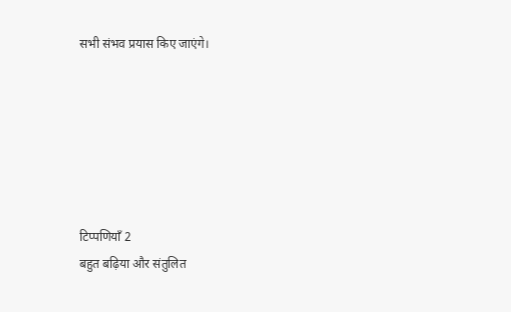सभी संभव प्रयास किए जाएंगे।






टिप्पणियाँ 2
बहुत बढ़िया और संतुलित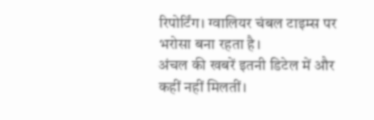रिपोर्टिंग। ग्वालियर चंबल टाइम्स पर भरोसा बना रहता है।
अंचल की खबरें इतनी डिटेल में और कहीं नहीं मिलतीं।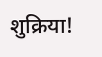शुक्रिया!